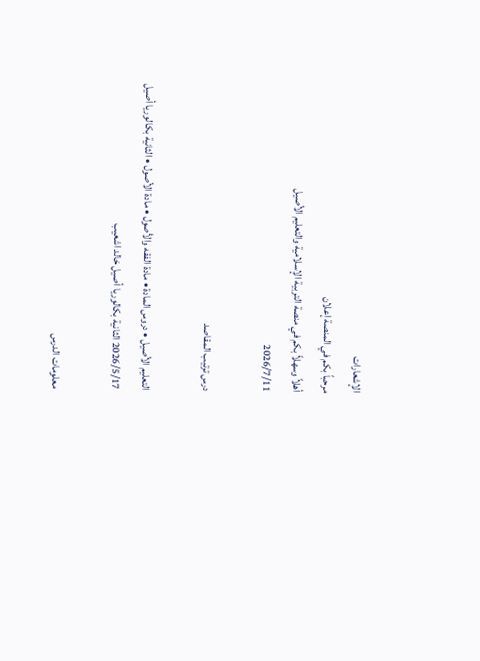الإشعارات
مرحباً بكم في المنصة إعلان
أهلاً وسهلاً بكم في منصة التربية الإسلامية والتعليم الأصيل
2026/7/11

درس ترتيب المقاصد

التعليم الأصيل • دروس المادة • مادة الفقه والأصول • مادة الأصول • الثانية بكالوريا أصيل
2026/5/17 الثانية بكالوريا أصيل خالد اشعيب

معلومات الدرس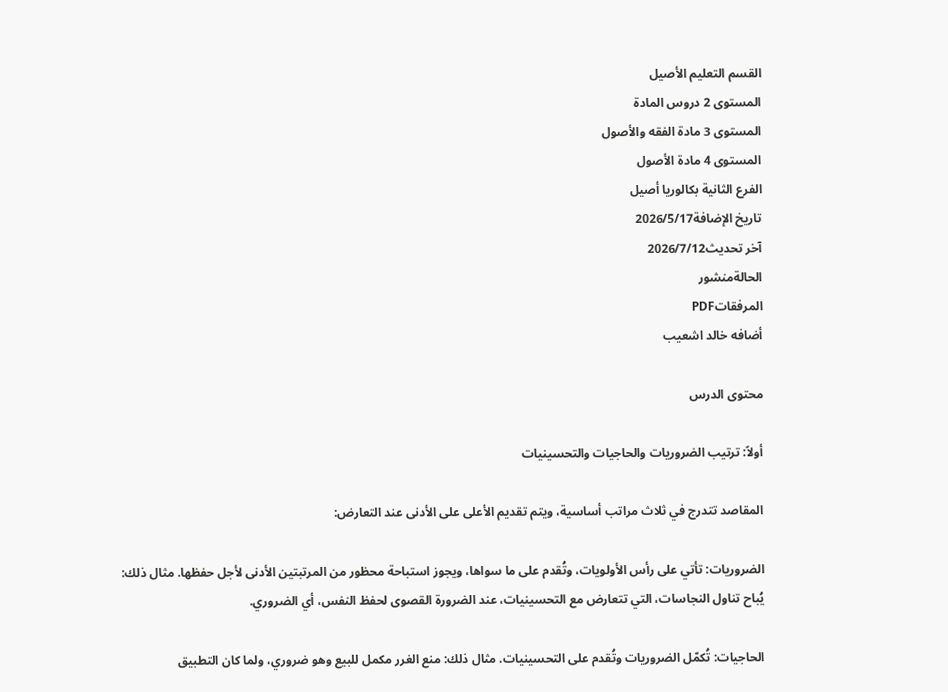القسم التعليم الأصيل
المستوى 2 دروس المادة
المستوى 3 مادة الفقه والأصول
المستوى 4 مادة الأصول
الفرع الثانية بكالوريا أصيل
تاريخ الإضافة2026/5/17
آخر تحديث2026/7/12
الحالةمنشور
المرفقاتPDF
أضافه خالد اشعيب

محتوى الدرس

أولاً: ترتيب الضروريات والحاجيات والتحسينيات

المقاصد تتدرج في ثلاث مراتب أساسية، ويتم تقديم الأعلى على الأدنى عند التعارض:

الضروريات: تأتي على رأس الأولويات، وتُقدم على ما سواها، ويجوز استباحة محظور من المرتبتين الأدنى لأجل حفظها. مثال ذلك: يُباح تناول النجاسات، التي تتعارض مع التحسينيات، عند الضرورة القصوى لحفظ النفس، أي الضروري.

الحاجيات: تُكمّل الضروريات وتُقدم على التحسينيات. مثال ذلك: منع الغرر مكمل للبيع وهو ضروري، ولما كان التطبيق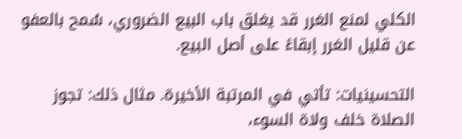الكلي لمنع الغرر قد يغلق باب البيع الضروري، سُمح بالعفو عن قليل الغرر إبقاءً على أصل البيع.

التحسينيات: تأتي في المرتبة الأخيرة. مثال ذلك: تجوز الصلاة خلف ولاة السوء،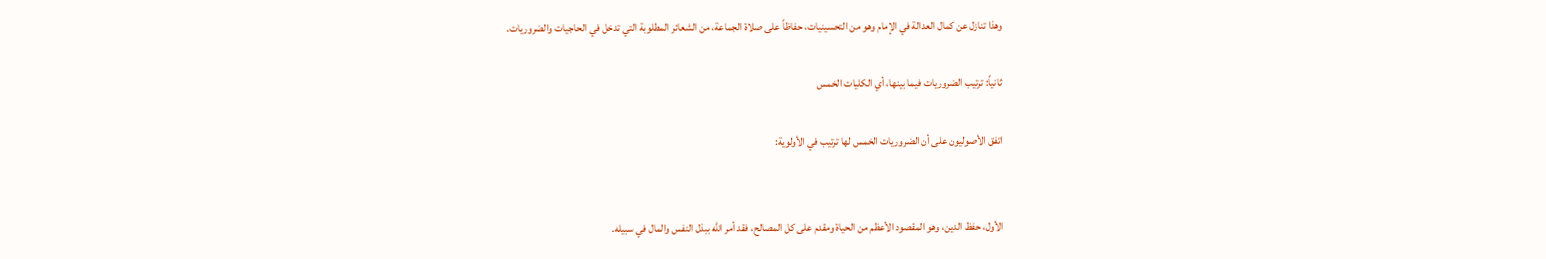وهذا تنازل عن كمال العدالة في الإمام وهو من التحسينيات، حفاظاً على صلاة الجماعة، من الشعائر المطلوبة التي تدخل في الحاجيات والضروريات.

ثانياً: ترتيب الضروريات فيما بينها، أي الكليات الخمس

اتفق الأصوليون على أن الضروريات الخمس لها ترتيب في الأولوية:


الأول، حفظ الدين، وهو المقصود الأعظم من الحياة ومقدم على كل المصالح، فقد أمر الله ببذل النفس والمال في سبيله.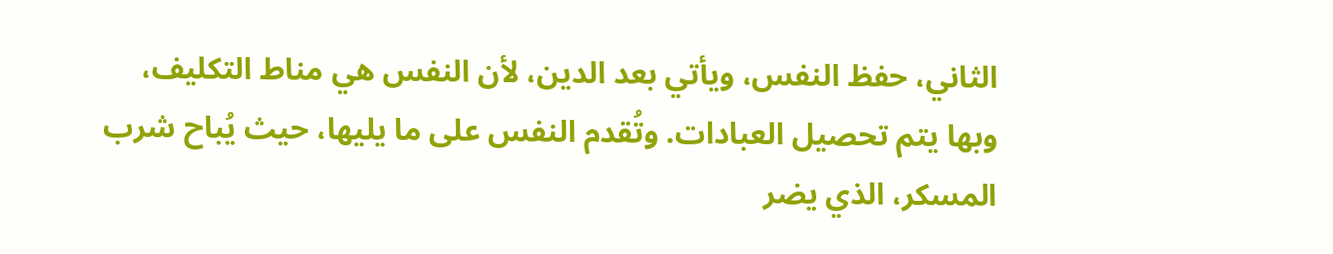الثاني، حفظ النفس، ويأتي بعد الدين، لأن النفس هي مناط التكليف، وبها يتم تحصيل العبادات. وتُقدم النفس على ما يليها، حيث يُباح شرب المسكر، الذي يضر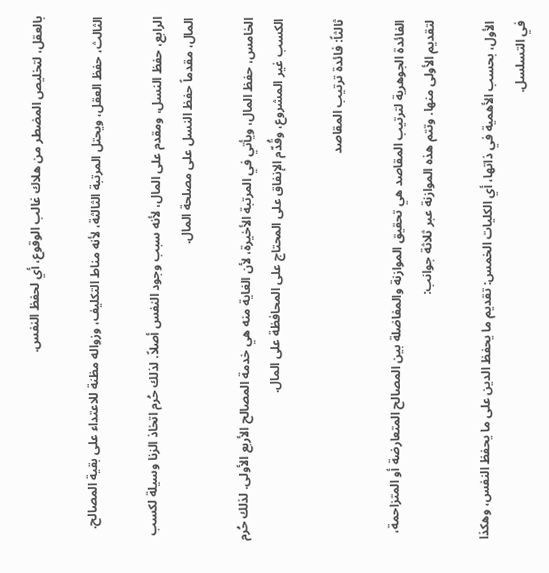بالعقل، لتخليص المضطر من هلاك غالب الوقوع، أي لحفظ النفس.

الثالث، حفظ العقل، ويحتل المرتبة الثالثة، لأنه مناط التكليف، وزواله مظنة للاعتداء على بقية المصالح.

الرابع، حفظ النسل، ومقدم على المال، لأنه سبب وجود النفس أصلاً. لذلك حُرم اتخاذ الزنا وسيلة لكسب المال، مقدماً حفظ النسل على مصلحة المال.

الخامس، حفظ المال، ويأتي في المرتبة الأخيرة، لأن الغاية منه هي خدمة المصالح الأربع الأولى. لذلك حُرم الكسب غير المشروع، وقُدّم الإنفاق على المحتاج على المحافظة على المال.

ثالثاً: فائدة ترتيب المقاصد

الفائدة الجوهرية لترتيب المقاصد هي تحقيق الموازنة والمفاضلة بين المصالح المتعارضة أو المتزاحمة، لتقديم الأولى منها. وتتم هذه الموازنة عبر ثلاثة جوانب:

الأول، بحسب الأهمية في ذاتها، أي الكليات الخمس: تقديم ما يحفظ الدين على ما يحفظ النفس، وهكذا في التسلسل.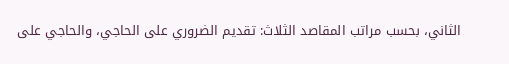الثاني، بحسب مراتب المقاصد الثلاث: تقديم الضروري على الحاجي، والحاجي على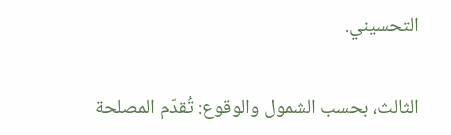التحسيني.

الثالث، بحسب الشمول والوقوع: تُقدّم المصلحة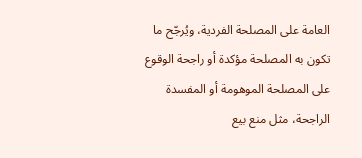العامة على المصلحة الفردية، ويُرجّح ما تكون به المصلحة مؤكدة أو راجحة الوقوع على المصلحة الموهومة أو المفسدة الراجحة، مثل منع بيع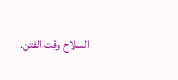السلاح وقت الفتن.